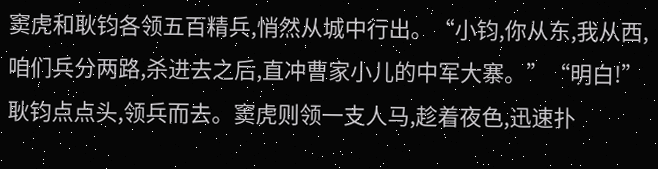窦虎和耿钧各领五百精兵,悄然从城中行出。“小钧,你从东,我从西,咱们兵分两路,杀进去之后,直冲曹家小儿的中军大寨。”“明白!”耿钧点点头,领兵而去。窦虎则领一支人马,趁着夜色,迅速扑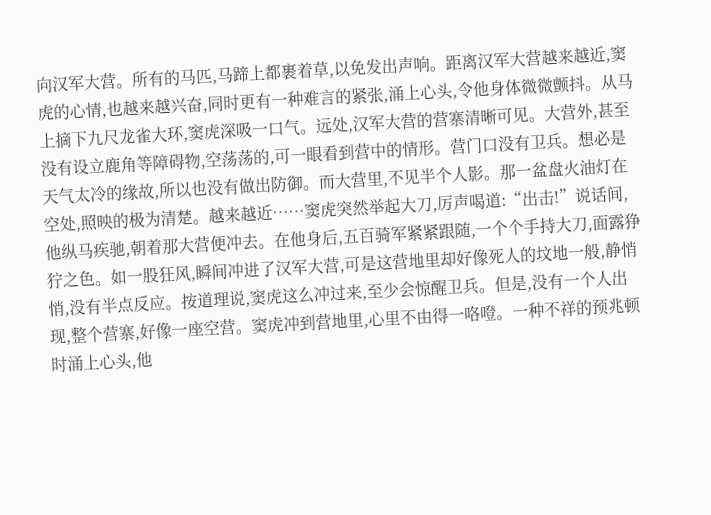向汉军大营。所有的马匹,马蹄上都裹着草,以免发出声响。距离汉军大营越来越近,窦虎的心情,也越来越兴奋,同时更有一种难言的紧张,涌上心头,令他身体微微颤抖。从马上摘下九尺龙雀大环,窦虎深吸一口气。远处,汉军大营的营寨清晰可见。大营外,甚至没有设立鹿角等障碍物,空荡荡的,可一眼看到营中的情形。营门口没有卫兵。想必是天气太冷的缘故,所以也没有做出防御。而大营里,不见半个人影。那一盆盘火油灯在空处,照映的极为清楚。越来越近……窦虎突然举起大刀,厉声喝道:“出击!”说话间,他纵马疾驰,朝着那大营便冲去。在他身后,五百骑军紧紧跟随,一个个手持大刀,面露狰狞之色。如一股狂风,瞬间冲进了汉军大营,可是这营地里却好像死人的坟地一般,静悄悄,没有半点反应。按道理说,窦虎这么冲过来,至少会惊醒卫兵。但是,没有一个人出现,整个营寨,好像一座空营。窦虎冲到营地里,心里不由得一咯噔。一种不祥的预兆顿时涌上心头,他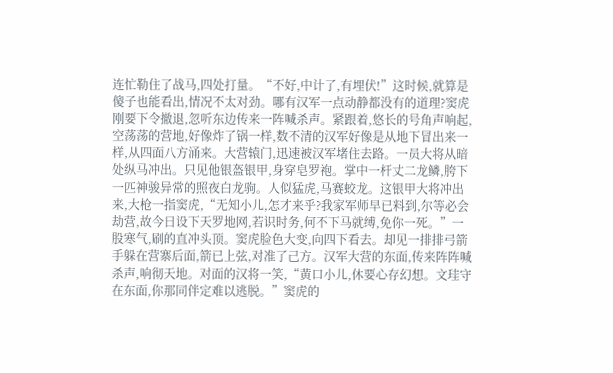连忙勒住了战马,四处打量。“不好,中计了,有埋伏!”这时候,就算是傻子也能看出,情况不太对劲。哪有汉军一点动静都没有的道理?窦虎刚要下令撤退,忽听东边传来一阵喊杀声。紧跟着,悠长的号角声响起,空荡荡的营地,好像炸了锅一样,数不清的汉军好像是从地下冒出来一样,从四面八方涌来。大营辕门,迅速被汉军堵住去路。一员大将从暗处纵马冲出。只见他银盔银甲,身穿皂罗袍。掌中一杆丈二龙鳞,胯下一匹神骏异常的照夜白龙驹。人似猛虎,马赛蛟龙。这银甲大将冲出来,大枪一指窦虎,“无知小儿,怎才来乎?我家军师早已料到,尔等必会劫营,故今日设下天罗地网,若识时务,何不下马就缚,免你一死。”一股寒气,刷的直冲头顶。窦虎脸色大变,向四下看去。却见一排排弓箭手躲在营寨后面,箭已上弦,对准了己方。汉军大营的东面,传来阵阵喊杀声,响彻天地。对面的汉将一笑,“黄口小儿,休要心存幻想。文珪守在东面,你那同伴定难以逃脱。”窦虎的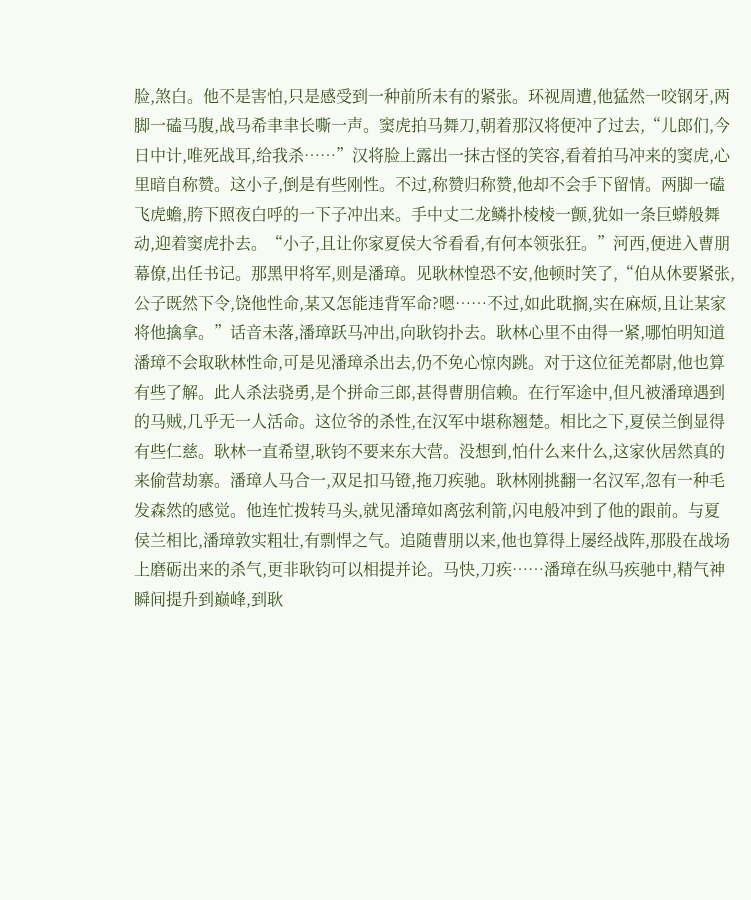脸,煞白。他不是害怕,只是感受到一种前所未有的紧张。环视周遭,他猛然一咬钢牙,两脚一磕马腹,战马希聿聿长嘶一声。窦虎拍马舞刀,朝着那汉将便冲了过去,“儿郎们,今日中计,唯死战耳,给我杀……”汉将脸上露出一抹古怪的笑容,看着拍马冲来的窦虎,心里暗自称赞。这小子,倒是有些刚性。不过,称赞归称赞,他却不会手下留情。两脚一磕飞虎蟾,胯下照夜白呼的一下子冲出来。手中丈二龙鳞扑棱棱一颤,犹如一条巨蟒般舞动,迎着窦虎扑去。“小子,且让你家夏侯大爷看看,有何本领张狂。”河西,便进入曹朋幕僚,出任书记。那黑甲将军,则是潘璋。见耿林惶恐不安,他顿时笑了,“伯从休要紧张,公子既然下令,饶他性命,某又怎能违背军命?嗯……不过,如此耽搁,实在麻烦,且让某家将他擒拿。”话音未落,潘璋跃马冲出,向耿钧扑去。耿林心里不由得一紧,哪怕明知道潘璋不会取耿林性命,可是见潘璋杀出去,仍不免心惊肉跳。对于这位征羌都尉,他也算有些了解。此人杀法骁勇,是个拼命三郎,甚得曹朋信赖。在行军途中,但凡被潘璋遇到的马贼,几乎无一人活命。这位爷的杀性,在汉军中堪称翘楚。相比之下,夏侯兰倒显得有些仁慈。耿林一直希望,耿钧不要来东大营。没想到,怕什么来什么,这家伙居然真的来偷营劫寨。潘璋人马合一,双足扣马镫,拖刀疾驰。耿林刚挑翻一名汉军,忽有一种毛发森然的感觉。他连忙拨转马头,就见潘璋如离弦利箭,闪电般冲到了他的跟前。与夏侯兰相比,潘璋敦实粗壮,有剽悍之气。追随曹朋以来,他也算得上屡经战阵,那股在战场上磨砺出来的杀气,更非耿钧可以相提并论。马快,刀疾……潘璋在纵马疾驰中,精气神瞬间提升到巅峰,到耿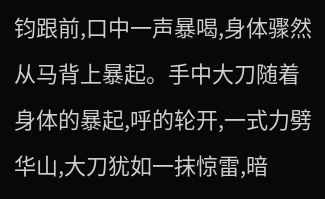钧跟前,口中一声暴喝,身体骤然从马背上暴起。手中大刀随着身体的暴起,呼的轮开,一式力劈华山,大刀犹如一抹惊雷,暗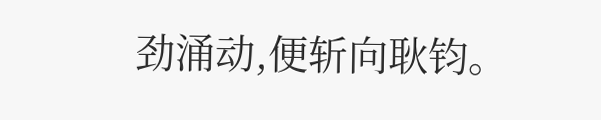劲涌动,便斩向耿钧。